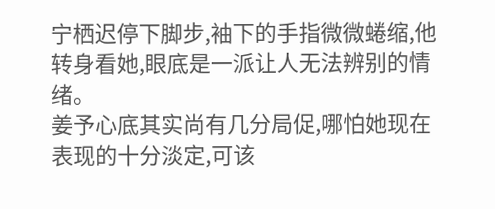宁栖迟停下脚步,袖下的手指微微蜷缩,他转身看她,眼底是一派让人无法辨别的情绪。
姜予心底其实尚有几分局促,哪怕她现在表现的十分淡定,可该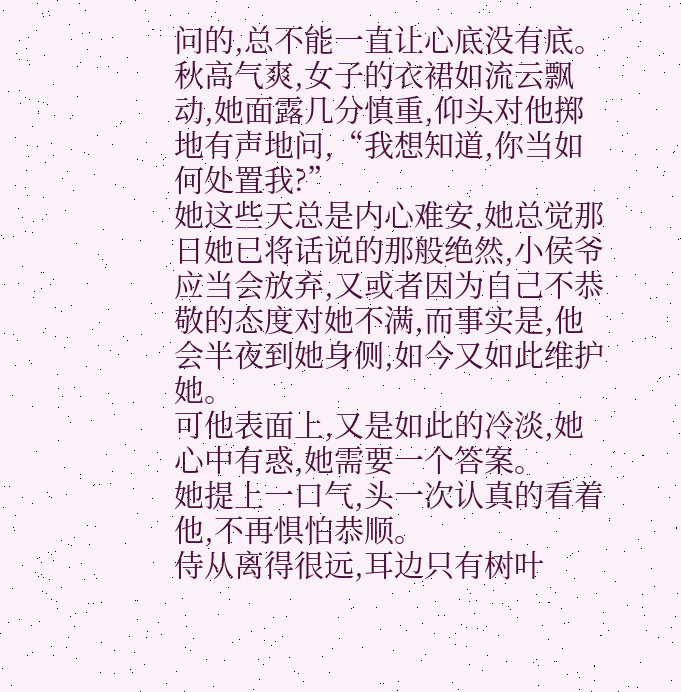问的,总不能一直让心底没有底。
秋高气爽,女子的衣裙如流云飘动,她面露几分慎重,仰头对他掷地有声地问,“我想知道,你当如何处置我?”
她这些天总是内心难安,她总觉那日她已将话说的那般绝然,小侯爷应当会放弃,又或者因为自己不恭敬的态度对她不满,而事实是,他会半夜到她身侧,如今又如此维护她。
可他表面上,又是如此的冷淡,她心中有惑,她需要一个答案。
她提上一口气,头一次认真的看着他,不再惧怕恭顺。
侍从离得很远,耳边只有树叶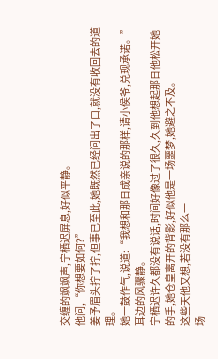交缠的飒飒声,宁栖迟屏息,好似平静。
他问,“你想要如何?”
姜予眉头拧了拧,但事已至此,她既然已经问出了口,就没有收回去的道理。
她一鼓作气,说道:“我想和那日成亲说的那样,请小侯爷,兑现承诺。”
耳边的风骤静。
宁栖迟许久都没有说话,时间好像过了很久,久到他想起那日他松开她的手,她仓皇离开的背影,好似他是一场噩梦,她避之不及。
这些天他又想,若没有那么一
场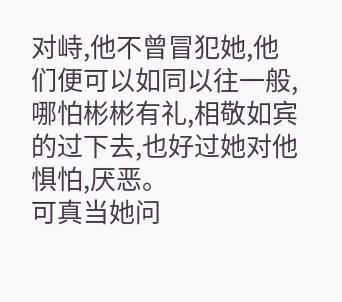对峙,他不曾冒犯她,他们便可以如同以往一般,哪怕彬彬有礼,相敬如宾的过下去,也好过她对他惧怕,厌恶。
可真当她问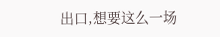出口,想要这么一场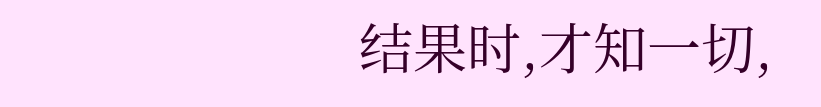结果时,才知一切,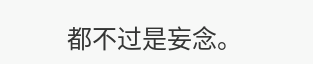都不过是妄念。